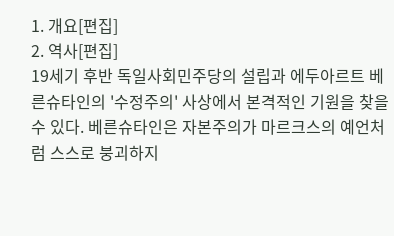1. 개요[편집]
2. 역사[편집]
19세기 후반 독일사회민주당의 설립과 에두아르트 베른슈타인의 '수정주의' 사상에서 본격적인 기원을 찾을 수 있다. 베른슈타인은 자본주의가 마르크스의 예언처럼 스스로 붕괴하지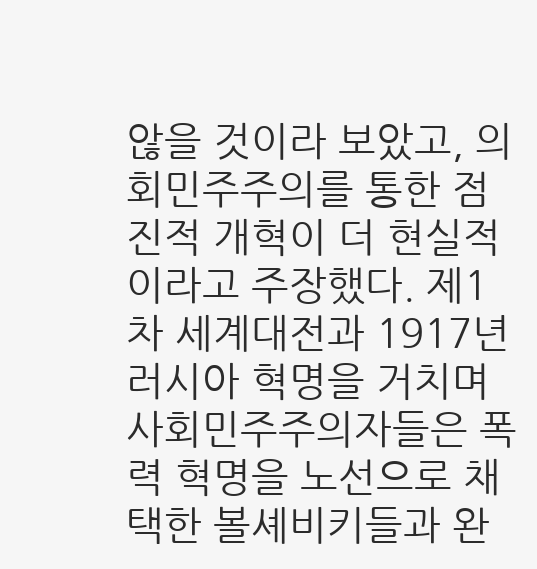않을 것이라 보았고, 의회민주주의를 통한 점진적 개혁이 더 현실적이라고 주장했다. 제1차 세계대전과 1917년 러시아 혁명을 거치며 사회민주주의자들은 폭력 혁명을 노선으로 채택한 볼셰비키들과 완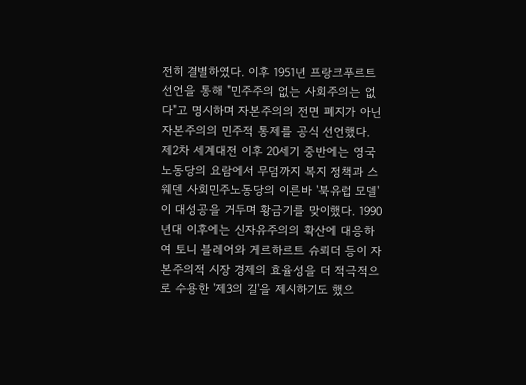전히 결별하였다. 이후 1951년 프랑크푸르트 선언을 통해 "민주주의 없는 사회주의는 없다"고 명시하며 자본주의의 전면 폐지가 아닌 자본주의의 민주적 통제를 공식 선언했다. 제2차 세계대전 이후 20세기 중반에는 영국 노동당의 요람에서 무덤까지 복지 정책과 스웨덴 사회민주노동당의 이른바 '북유럽 모델'이 대성공을 거두며 황금기를 맞이했다. 1990년대 이후에는 신자유주의의 확산에 대응하여 토니 블레어와 게르하르트 슈뢰더 등이 자본주의적 시장 경제의 효율성을 더 적극적으로 수용한 '제3의 길'을 제시하기도 했으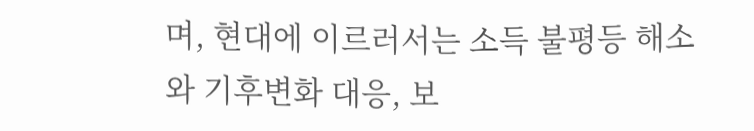며, 현대에 이르러서는 소득 불평등 해소와 기후변화 대응, 보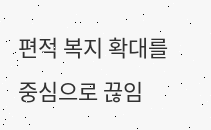편적 복지 확대를 중심으로 끊임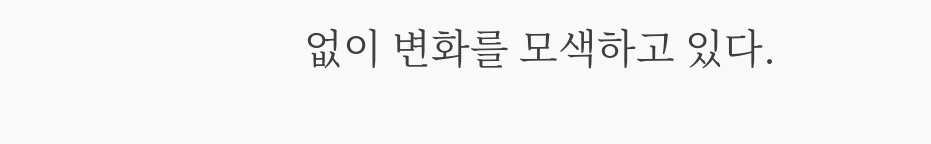없이 변화를 모색하고 있다.